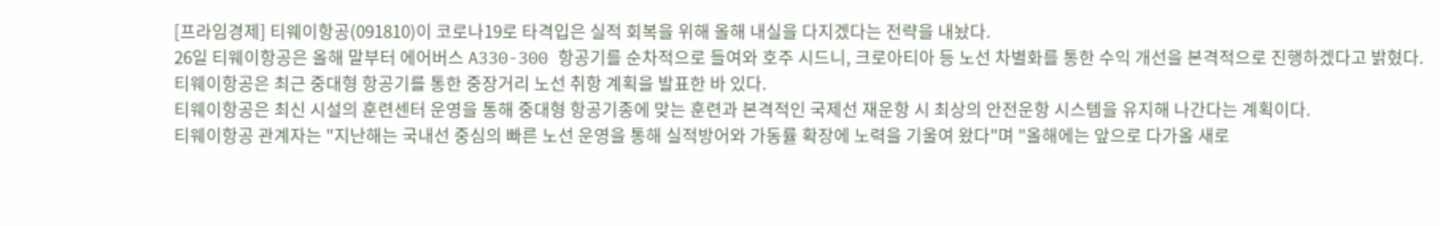[프라임경제] 티웨이항공(091810)이 코로나19로 타격입은 실적 회복을 위해 올해 내실을 다지겠다는 전략을 내놨다.
26일 티웨이항공은 올해 말부터 에어버스 A330-300 항공기를 순차적으로 들여와 호주 시드니, 크로아티아 등 노선 차별화를 통한 수익 개선을 본격적으로 진행하겠다고 밝혔다.
티웨이항공은 최근 중대형 항공기를 통한 중장거리 노선 취항 계획을 발표한 바 있다.
티웨이항공은 최신 시설의 훈련센터 운영을 통해 중대형 항공기종에 맞는 훈련과 본격적인 국제선 재운항 시 최상의 안전운항 시스템을 유지해 나간다는 계획이다.
티웨이항공 관계자는 "지난해는 국내선 중심의 빠른 노선 운영을 통해 실적방어와 가동률 확장에 노력을 기울여 왔다"며 "올해에는 앞으로 다가올 새로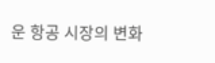운 항공 시장의 변화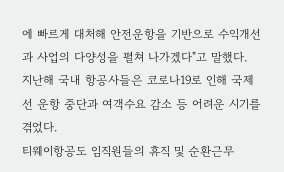에 빠르게 대처해 안전운항을 기반으로 수익개선과 사업의 다양성을 펼쳐 나가겠다"고 말했다.
지난해 국내 항공사들은 코로나19로 인해 국제선 운항 중단과 여객수요 감소 등 어려운 시기를 겪었다.
티웨이항공도 임직원들의 휴직 및 순환근무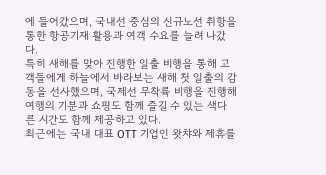에 들어갔으며, 국내선 중심의 신규노선 취항을 통한 항공기재 활용과 여객 수요를 늘려 나갔다.
특히 새해를 맞아 진행한 일출 비행을 통해 고객들에게 하늘에서 바라보는 새해 첫 일출의 감동을 선사했으며, 국제선 무착륙 비행을 진행해 여행의 기분과 쇼핑도 함께 즐길 수 있는 색다른 시간도 함께 제공하고 있다.
최근에는 국내 대표 OTT 기업인 왓챠와 제휴를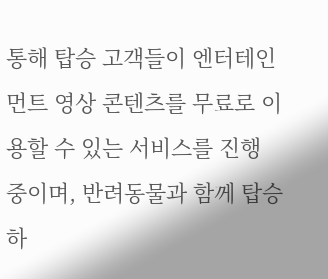통해 탑승 고객들이 엔터테인먼트 영상 콘텐츠를 무료로 이용할 수 있는 서비스를 진행 중이며, 반려동물과 함께 탑승하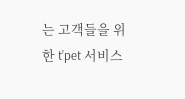는 고객들을 위한 t’pet 서비스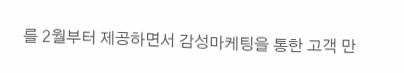를 2월부터 제공하면서 감성마케팅을 통한 고객 만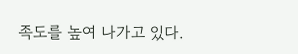족도를 높여 나가고 있다.